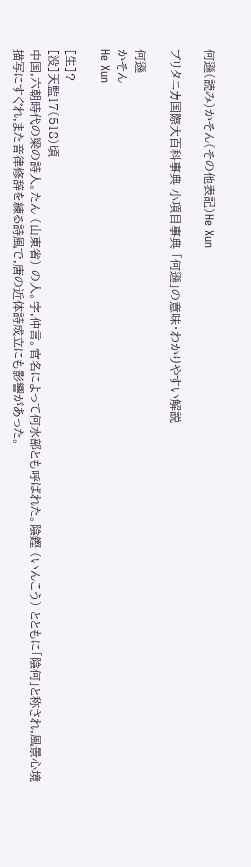何遜(読み)かそん(その他表記)He Xun

ブリタニカ国際大百科事典 小項目事典 「何遜」の意味・わかりやすい解説

何遜
かそん
He Xun

[生]?
[没]天監17(518)頃
中国,六朝時代の梁の詩人。たん (山東省) の人。字,仲言。官名によって何水部とも呼ばれた。陰鏗 (いんこう) とともに「陰何」と称され,風景心境描写にすぐれ,また音律修辞を練る詩風で,唐の近体詩成立にも影響があった。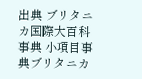出典 ブリタニカ国際大百科事典 小項目事典ブリタニカ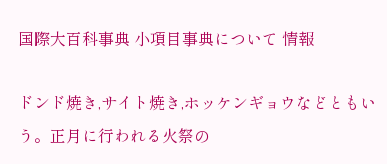国際大百科事典 小項目事典について 情報

ドンド焼き,サイト焼き,ホッケンギョウなどともいう。正月に行われる火祭の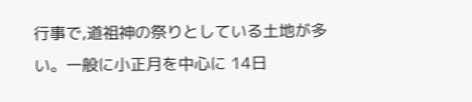行事で,道祖神の祭りとしている土地が多い。一般に小正月を中心に 14日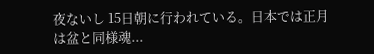夜ないし 15日朝に行われている。日本では正月は盆と同様魂...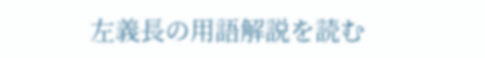左義長の用語解説を読む